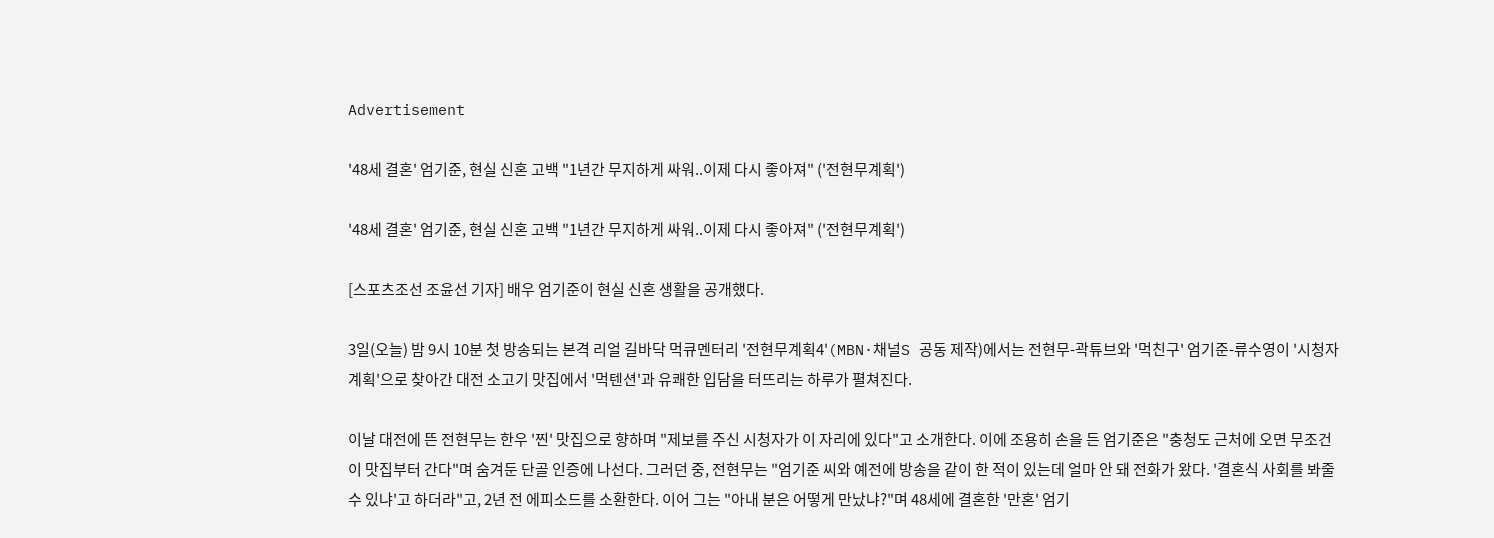Advertisement

'48세 결혼' 엄기준, 현실 신혼 고백 "1년간 무지하게 싸워..이제 다시 좋아져" ('전현무계획')

'48세 결혼' 엄기준, 현실 신혼 고백 "1년간 무지하게 싸워..이제 다시 좋아져" ('전현무계획')

[스포츠조선 조윤선 기자] 배우 엄기준이 현실 신혼 생활을 공개했다.

3일(오늘) 밤 9시 10분 첫 방송되는 본격 리얼 길바닥 먹큐멘터리 '전현무계획4'(MBN·채널S 공동 제작)에서는 전현무-곽튜브와 '먹친구' 엄기준-류수영이 '시청자계획'으로 찾아간 대전 소고기 맛집에서 '먹텐션'과 유쾌한 입담을 터뜨리는 하루가 펼쳐진다.

이날 대전에 뜬 전현무는 한우 '찐' 맛집으로 향하며 "제보를 주신 시청자가 이 자리에 있다"고 소개한다. 이에 조용히 손을 든 엄기준은 "충청도 근처에 오면 무조건 이 맛집부터 간다"며 숨겨둔 단골 인증에 나선다. 그러던 중, 전현무는 "엄기준 씨와 예전에 방송을 같이 한 적이 있는데 얼마 안 돼 전화가 왔다. '결혼식 사회를 봐줄 수 있냐'고 하더라"고, 2년 전 에피소드를 소환한다. 이어 그는 "아내 분은 어떻게 만났냐?"며 48세에 결혼한 '만혼' 엄기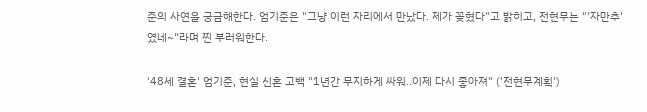준의 사연을 궁금해한다. 엄기준은 "그냥 이런 자리에서 만났다. 제가 꽂혔다"고 밝히고, 전현무는 "'자만추'였네~"라며 찐 부러워한다.

'48세 결혼' 엄기준, 현실 신혼 고백 "1년간 무지하게 싸워..이제 다시 좋아져" ('전현무계획')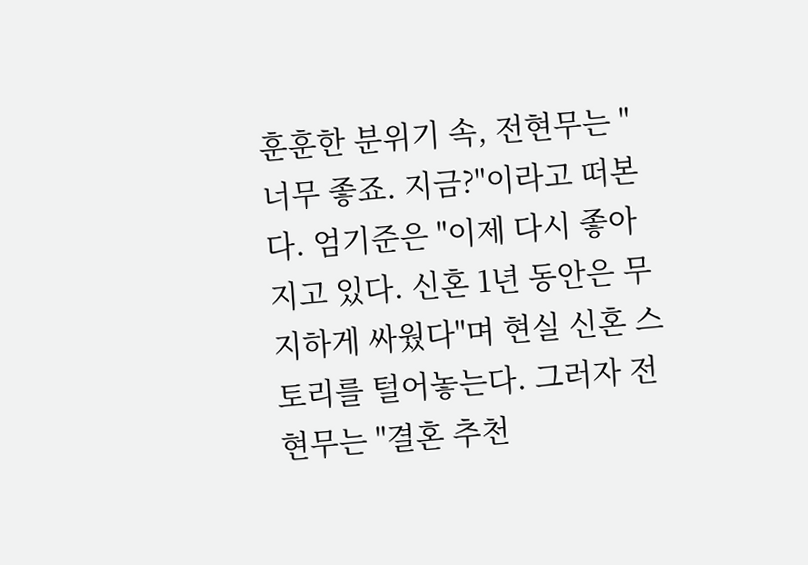훈훈한 분위기 속, 전현무는 "너무 좋죠. 지금?"이라고 떠본다. 엄기준은 "이제 다시 좋아지고 있다. 신혼 1년 동안은 무지하게 싸웠다"며 현실 신혼 스토리를 털어놓는다. 그러자 전현무는 "결혼 추천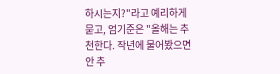하시는지?"라고 예리하게 묻고, 엄기준은 "올해는 추천한다. 작년에 물어봤으면 안 추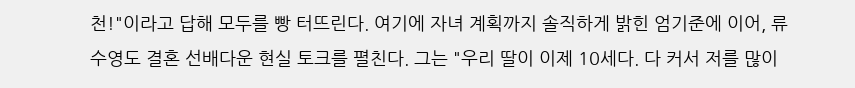천!"이라고 답해 모두를 빵 터뜨린다. 여기에 자녀 계획까지 솔직하게 밝힌 엄기준에 이어, 류수영도 결혼 선배다운 현실 토크를 펼친다. 그는 "우리 딸이 이제 10세다. 다 커서 저를 많이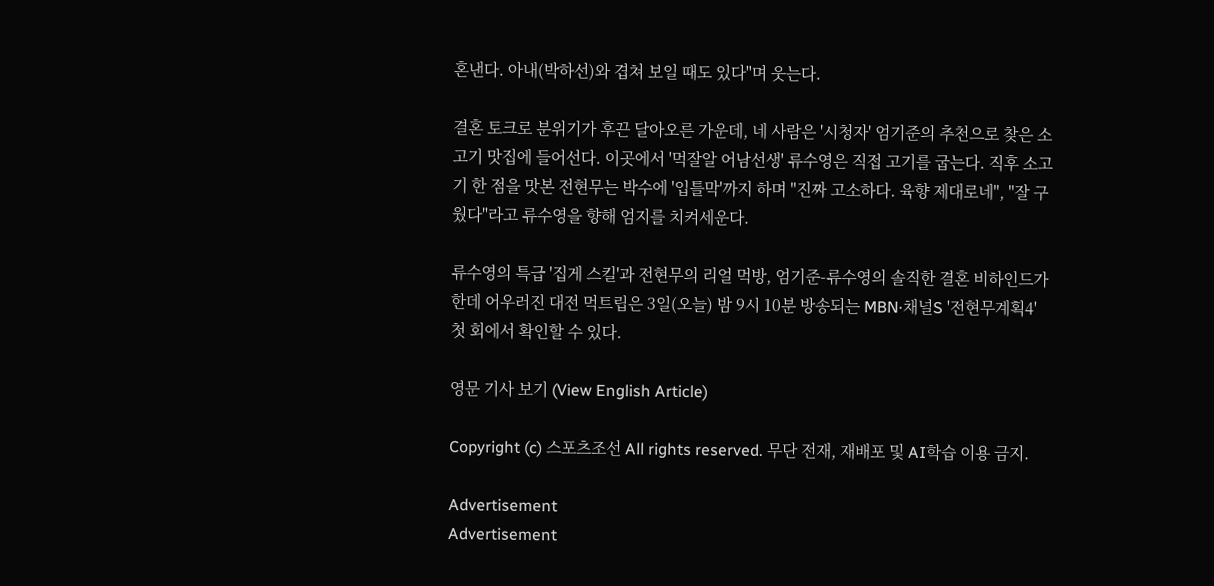혼낸다. 아내(박하선)와 겹쳐 보일 때도 있다"며 웃는다.

결혼 토크로 분위기가 후끈 달아오른 가운데, 네 사람은 '시청자' 엄기준의 추천으로 찾은 소고기 맛집에 들어선다. 이곳에서 '먹잘알 어남선생' 류수영은 직접 고기를 굽는다. 직후 소고기 한 점을 맛본 전현무는 박수에 '입틀막'까지 하며 "진짜 고소하다. 육향 제대로네", "잘 구웠다"라고 류수영을 향해 엄지를 치켜세운다.

류수영의 특급 '집게 스킬'과 전현무의 리얼 먹방, 엄기준-류수영의 솔직한 결혼 비하인드가 한데 어우러진 대전 먹트립은 3일(오늘) 밤 9시 10분 방송되는 MBN·채널S '전현무계획4' 첫 회에서 확인할 수 있다.

영문 기사 보기 (View English Article)

Copyright (c) 스포츠조선 All rights reserved. 무단 전재, 재배포 및 AI학습 이용 금지.

Advertisement
Advertisement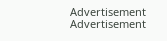Advertisement
Advertisement